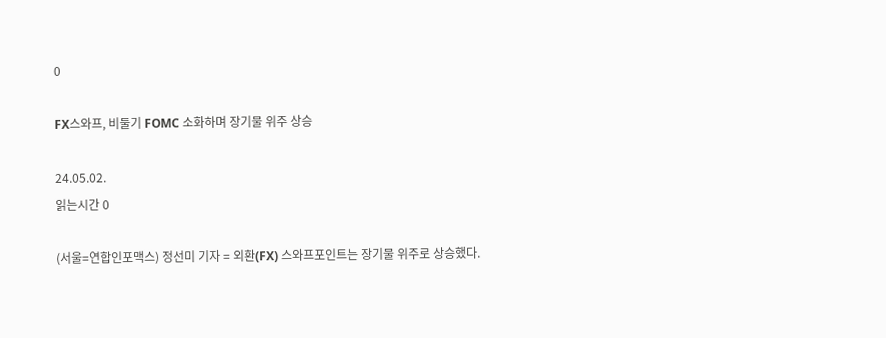0

FX스와프, 비둘기 FOMC 소화하며 장기물 위주 상승

24.05.02.
읽는시간 0

(서울=연합인포맥스) 정선미 기자 = 외환(FX) 스와프포인트는 장기물 위주로 상승했다.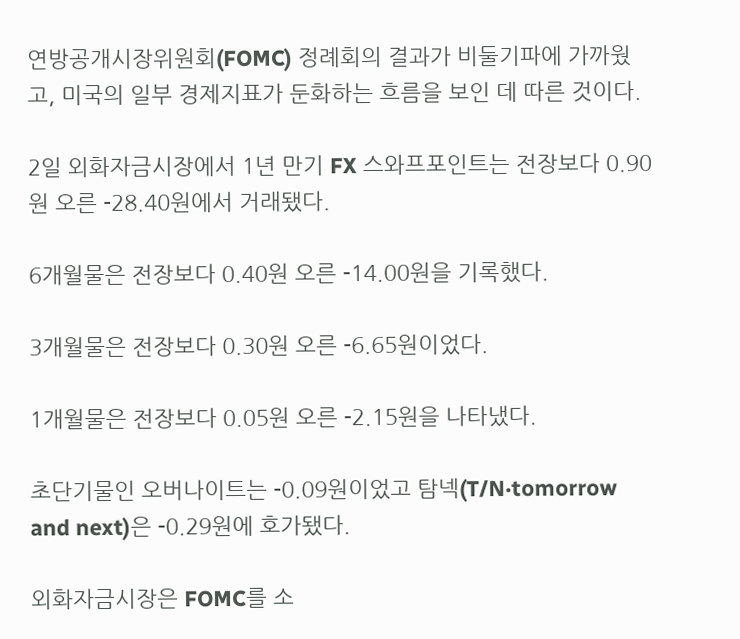연방공개시장위원회(FOMC) 정례회의 결과가 비둘기파에 가까웠고, 미국의 일부 경제지표가 둔화하는 흐름을 보인 데 따른 것이다.

2일 외화자금시장에서 1년 만기 FX 스와프포인트는 전장보다 0.90원 오른 -28.40원에서 거래됐다.

6개월물은 전장보다 0.40원 오른 -14.00원을 기록했다.

3개월물은 전장보다 0.30원 오른 -6.65원이었다.

1개월물은 전장보다 0.05원 오른 -2.15원을 나타냈다.

초단기물인 오버나이트는 -0.09원이었고 탐넥(T/N·tomorrow and next)은 -0.29원에 호가됐다.

외화자금시장은 FOMC를 소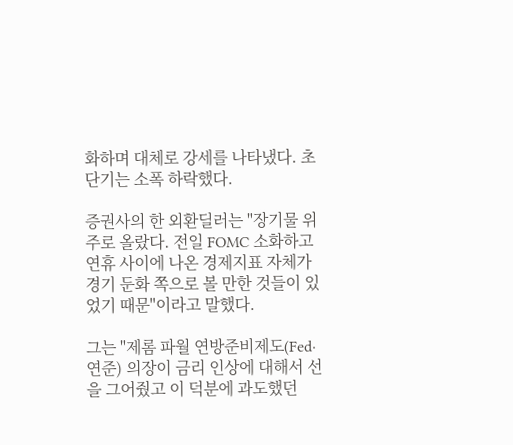화하며 대체로 강세를 나타냈다. 초단기는 소폭 하락했다.

증권사의 한 외환딜러는 "장기물 위주로 올랐다. 전일 FOMC 소화하고 연휴 사이에 나온 경제지표 자체가 경기 둔화 쪽으로 볼 만한 것들이 있었기 때문"이라고 말했다.

그는 "제롬 파월 연방준비제도(Fed·연준) 의장이 금리 인상에 대해서 선을 그어줬고 이 덕분에 과도했던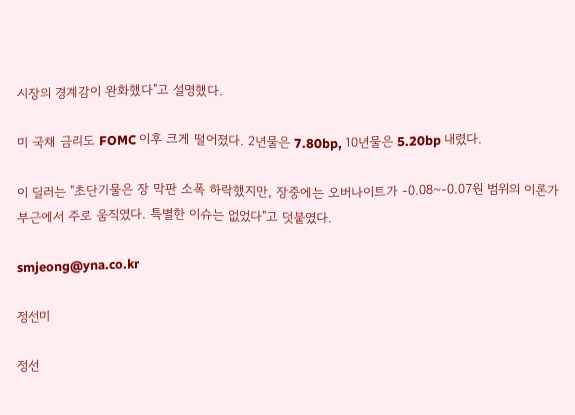시장의 경계감이 완화했다"고 설명했다.

미 국채 금리도 FOMC 이후 크게 떨어졌다. 2년물은 7.80bp, 10년물은 5.20bp 내렸다.

이 딜러는 "초단기물은 장 막판 소폭 하락했지만, 장중에는 오버나이트가 -0.08~-0.07원 범위의 이론가 부근에서 주로 움직였다. 특별한 이슈는 없었다"고 덧붙였다.

smjeong@yna.co.kr

정선미

정선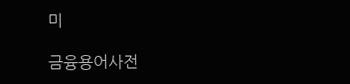미

금융용어사전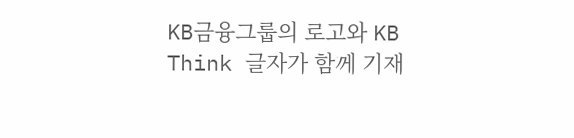KB금융그룹의 로고와 KB Think 글자가 함께 기재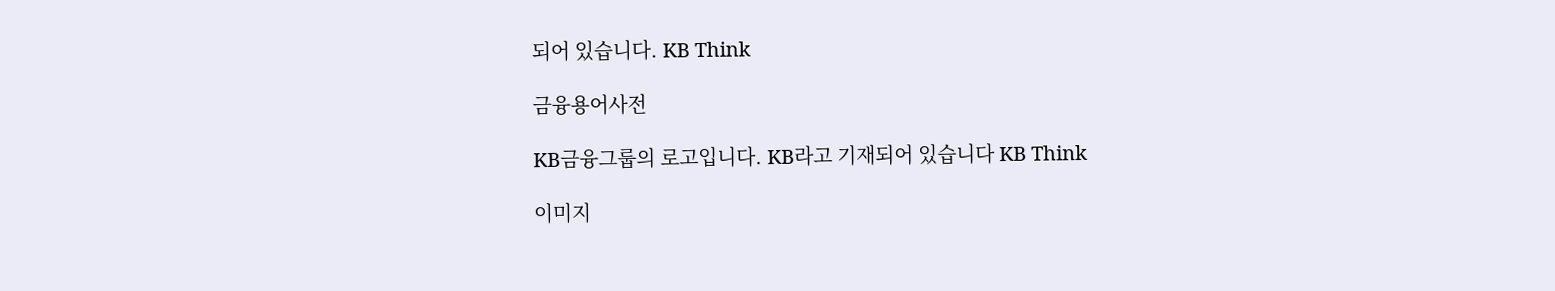되어 있습니다. KB Think

금융용어사전

KB금융그룹의 로고입니다. KB라고 기재되어 있습니다 KB Think

이미지